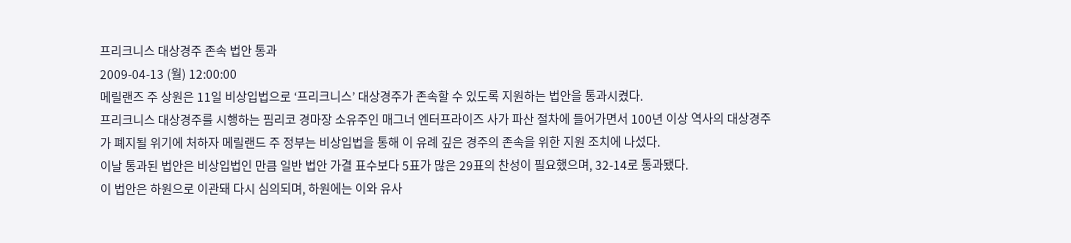프리크니스 대상경주 존속 법안 통과
2009-04-13 (월) 12:00:00
메릴랜즈 주 상원은 11일 비상입법으로 ‘프리크니스’ 대상경주가 존속할 수 있도록 지원하는 법안을 통과시켰다.
프리크니스 대상경주를 시행하는 핌리코 경마장 소유주인 매그너 엔터프라이즈 사가 파산 절차에 들어가면서 100년 이상 역사의 대상경주가 폐지될 위기에 처하자 메릴랜드 주 정부는 비상입법을 통해 이 유례 깊은 경주의 존속을 위한 지원 조치에 나섰다.
이날 통과된 법안은 비상입법인 만큼 일반 법안 가결 표수보다 5표가 많은 29표의 찬성이 필요했으며, 32-14로 통과됐다.
이 법안은 하원으로 이관돼 다시 심의되며, 하원에는 이와 유사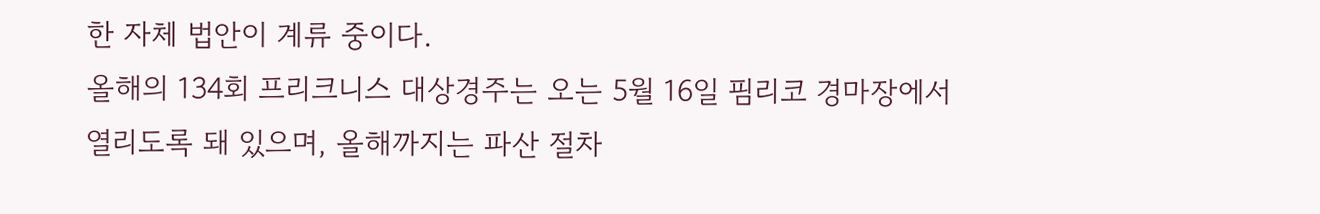한 자체 법안이 계류 중이다.
올해의 134회 프리크니스 대상경주는 오는 5월 16일 핌리코 경마장에서 열리도록 돼 있으며, 올해까지는 파산 절차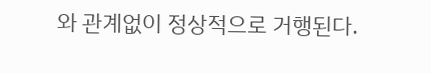와 관계없이 정상적으로 거행된다.